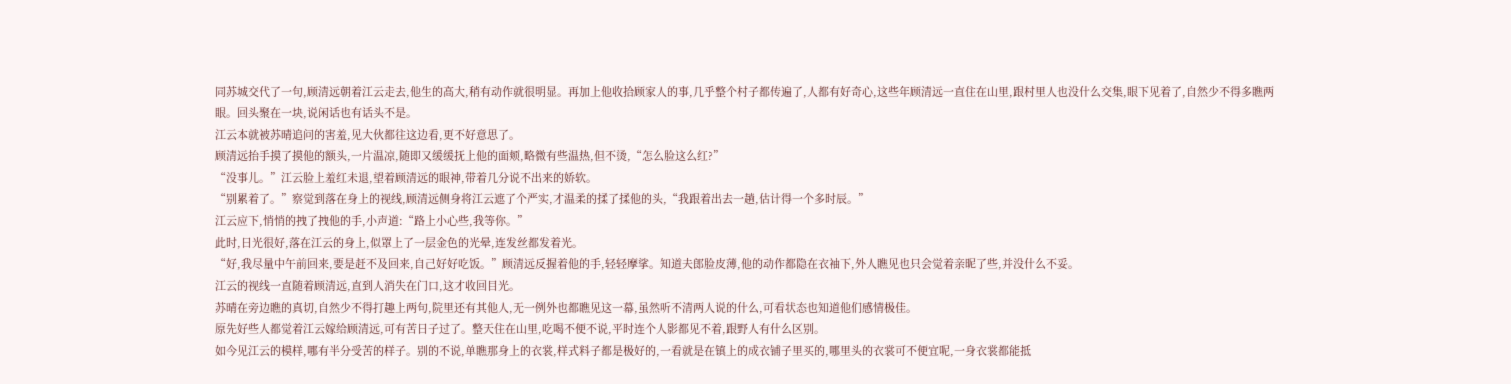同苏城交代了一句,顾清远朝着江云走去,他生的高大,稍有动作就很明显。再加上他收拾顾家人的事,几乎整个村子都传遍了,人都有好奇心,这些年顾清远一直住在山里,跟村里人也没什么交集,眼下见着了,自然少不得多瞧两眼。回头聚在一块,说闲话也有话头不是。
江云本就被苏晴追问的害羞,见大伙都往这边看,更不好意思了。
顾清远抬手摸了摸他的额头,一片温凉,随即又缓缓抚上他的面颊,略微有些温热,但不烫,“怎么脸这么红?”
“没事儿。”江云脸上羞红未退,望着顾清远的眼神,带着几分说不出来的娇软。
“别累着了。”察觉到落在身上的视线,顾清远侧身将江云遮了个严实,才温柔的揉了揉他的头,“我跟着出去一趟,估计得一个多时辰。”
江云应下,悄悄的拽了拽他的手,小声道:“路上小心些,我等你。”
此时,日光很好,落在江云的身上,似罩上了一层金色的光晕,连发丝都发着光。
“好,我尽量中午前回来,要是赶不及回来,自己好好吃饭。”顾清远反握着他的手,轻轻摩挲。知道夫郎脸皮薄,他的动作都隐在衣袖下,外人瞧见也只会觉着亲昵了些,并没什么不妥。
江云的视线一直随着顾清远,直到人消失在门口,这才收回目光。
苏晴在旁边瞧的真切,自然少不得打趣上两句,院里还有其他人,无一例外也都瞧见这一幕,虽然听不清两人说的什么,可看状态也知道他们感情极佳。
原先好些人都觉着江云嫁给顾清远,可有苦日子过了。整天住在山里,吃喝不便不说,平时连个人影都见不着,跟野人有什么区别。
如今见江云的模样,哪有半分受苦的样子。别的不说,单瞧那身上的衣裳,样式料子都是极好的,一看就是在镇上的成衣铺子里买的,哪里头的衣裳可不便宜呢,一身衣裳都能抵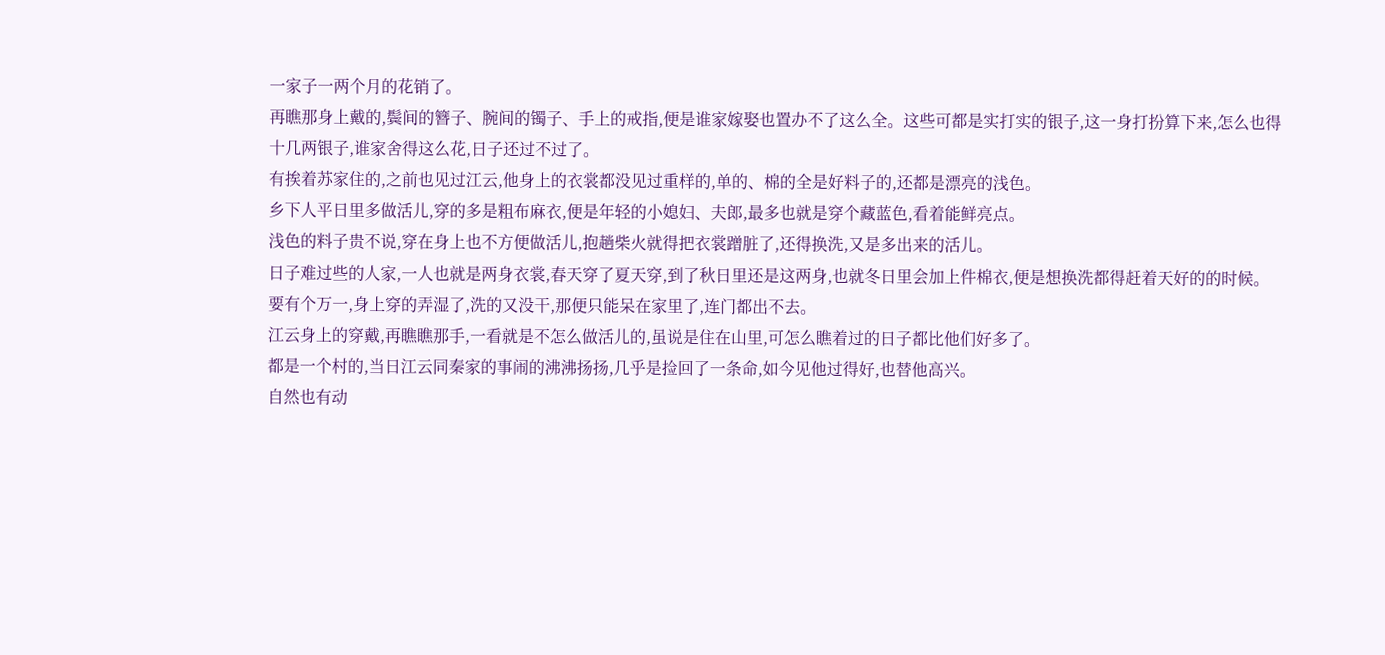一家子一两个月的花销了。
再瞧那身上戴的,鬓间的簪子、腕间的镯子、手上的戒指,便是谁家嫁娶也置办不了这么全。这些可都是实打实的银子,这一身打扮算下来,怎么也得十几两银子,谁家舍得这么花,日子还过不过了。
有挨着苏家住的,之前也见过江云,他身上的衣裳都没见过重样的,单的、棉的全是好料子的,还都是漂亮的浅色。
乡下人平日里多做活儿,穿的多是粗布麻衣,便是年轻的小媳妇、夫郎,最多也就是穿个藏蓝色,看着能鲜亮点。
浅色的料子贵不说,穿在身上也不方便做活儿,抱趟柴火就得把衣裳蹭脏了,还得换洗,又是多出来的活儿。
日子难过些的人家,一人也就是两身衣裳,春天穿了夏天穿,到了秋日里还是这两身,也就冬日里会加上件棉衣,便是想换洗都得赶着天好的的时候。要有个万一,身上穿的弄湿了,洗的又没干,那便只能呆在家里了,连门都出不去。
江云身上的穿戴,再瞧瞧那手,一看就是不怎么做活儿的,虽说是住在山里,可怎么瞧着过的日子都比他们好多了。
都是一个村的,当日江云同秦家的事闹的沸沸扬扬,几乎是捡回了一条命,如今见他过得好,也替他高兴。
自然也有动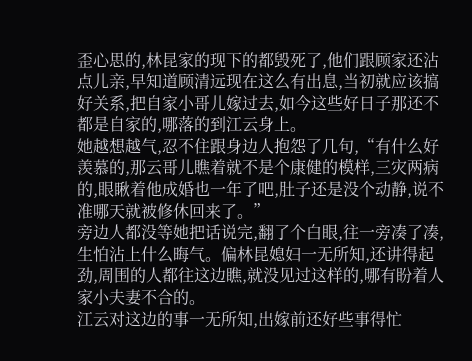歪心思的,林昆家的现下的都毁死了,他们跟顾家还沾点儿亲,早知道顾清远现在这么有出息,当初就应该搞好关系,把自家小哥儿嫁过去,如今这些好日子那还不都是自家的,哪落的到江云身上。
她越想越气,忍不住跟身边人抱怨了几句,“有什么好羡慕的,那云哥儿瞧着就不是个康健的模样,三灾两病的,眼瞅着他成婚也一年了吧,肚子还是没个动静,说不准哪天就被修休回来了。”
旁边人都没等她把话说完,翻了个白眼,往一旁凑了凑,生怕沾上什么晦气。偏林昆媳妇一无所知,还讲得起劲,周围的人都往这边瞧,就没见过这样的,哪有盼着人家小夫妻不合的。
江云对这边的事一无所知,出嫁前还好些事得忙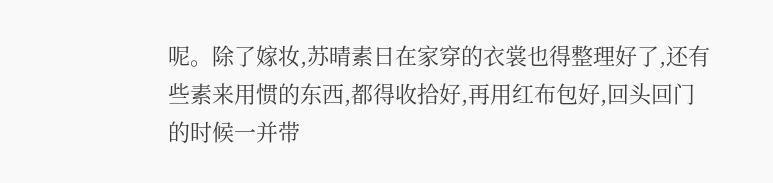呢。除了嫁妆,苏晴素日在家穿的衣裳也得整理好了,还有些素来用惯的东西,都得收拾好,再用红布包好,回头回门的时候一并带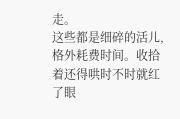走。
这些都是细碎的活儿,格外耗费时间。收拾着还得哄时不时就红了眼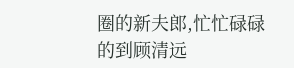圈的新夫郎,忙忙碌碌的到顾清远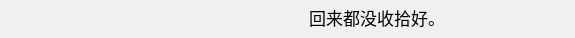回来都没收拾好。